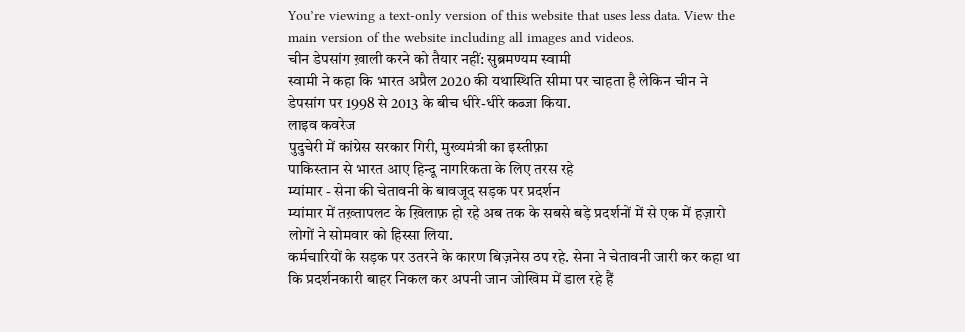You’re viewing a text-only version of this website that uses less data. View the main version of the website including all images and videos.
चीन डेपसांग ख़ाली करने को तैयार नहीं: सुब्रमण्यम स्वामी
स्वामी ने कहा कि भारत अप्रैल 2020 की यथास्थिति सीमा पर चाहता है लेकिन चीन ने डेपसांग पर 1998 से 2013 के बीच धीरे-धीरे कब्जा किया.
लाइव कवरेज
पुदुचेरी में कांग्रेस सरकार गिरी, मुख्यमंत्री का इस्तीफ़ा
पाकिस्तान से भारत आए हिन्दू नागरिकता के लिए तरस रहे
म्यांमार - सेना की चेतावनी के बावजूद सड़क पर प्रदर्शन
म्यांमार में तख़्तापलट के ख़िलाफ़ हो रहे अब तक के सबसे बड़े प्रदर्शनों में से एक में हज़ारो लोगों ने सोमवार को हिस्सा लिया.
कर्मचारियों के सड़क पर उतरने के कारण बिज़नेस ठप रहे. सेना ने चेतावनी जारी कर कहा था कि प्रदर्शनकारी बाहर निकल कर अपनी जान जोखिम में डाल रहे हैं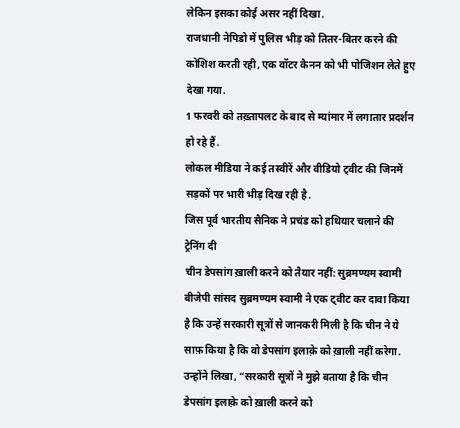लेकिन इसका कोई असर नहीं दिखा.
राजधानी नेपिडो में पुलिस भीड़ को तितर-बितर करने की कोशिश करती रही, एक वॉटर कैनन को भी पोजिशन लेते हुए देखा गया.
1 फरवरी को तख़्तापलट के बाद से म्यांमार में लगातार प्रदर्शन हो रहे हैं.
लोकल मीडिया ने कई तस्वीरें और वीडियो ट्वीट की जिनमें सड़कों पर भारी भीड़ दिख रही है.
जिस पूर्व भारतीय सैनिक ने प्रचंड को हथियार चलाने की ट्रेनिंग दी
चीन डेपसांग ख़ाली करने को तैयार नहीं: सुब्रमण्यम स्वामी
बीजेपी सांसद सुब्रमण्यम स्वामी ने एक ट्वीट कर दावा किया है कि उन्हें सरकारी सूत्रों से जानकरी मिली है कि चीन ने ये साफ़ किया है कि वो डेपसांग इलाक़े को ख़ाली नहीं करेगा.
उन्होंने लिखा, “सरकारी सूत्रों ने मुझे बताया है कि चीन डेपसांग इलाक़े को ख़ाली करने को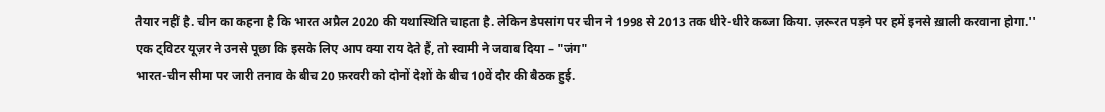तैयार नहीं है. चीन का कहना है कि भारत अप्रैल 2020 की यथास्थिति चाहता है. लेकिन डेपसांग पर चीन ने 1998 से 2013 तक धीरे-धीरे कब्जा किया. ज़रूरत पड़ने पर हमें इनसे ख़ाली करवाना होगा.''
एक ट्विटर यूज़र ने उनसे पूछा कि इसके लिए आप क्या राय देते हैं, तो स्वामी ने जवाब दिया – "जंग"
भारत-चीन सीमा पर जारी तनाव के बीच 20 फ़रवरी को दोनों देशों के बीच 10वें दौर की बैठक हुई.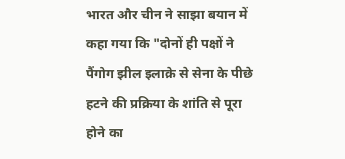भारत और चीन ने साझा बयान में कहा गया कि "दोनों ही पक्षों ने पैंगोग झील इलाक़े से सेना के पीछे हटने की प्रक्रिया के शांति से पूरा होने का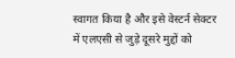स्वागत किया है और इसे वेस्टर्न सेक्टर में एलएसी से जुड़े दूसरे मुद्दों को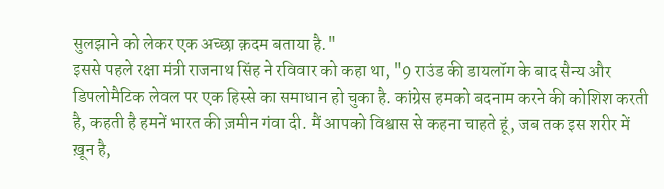सुलझाने को लेकर एक अच्छा क़दम बताया है."
इससे पहले रक्षा मंत्री राजनाथ सिंह ने रविवार को कहा था, "9 राउंड की डायलॉग के बाद सैन्य और डिपलोमैटिक लेवल पर एक हिस्से का समाधान हो चुका है. कांग्रेस हमको बदनाम करने की कोशिश करती है, कहती है हमनें भारत की ज़मीन गंवा दी. मैं आपको विश्वास से कहना चाहते हूं, जब तक इस शरीर में ख़ून है,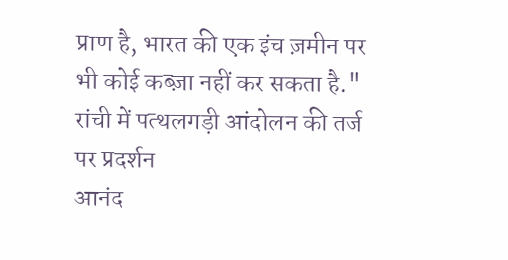प्राण है, भारत की एक इंच ज़मीन पर भी कोई कब्ज़ा नहीं कर सकता है."
रांची में पत्थलगड़ी आंदोलन की तर्ज पर प्रदर्शन
आनंद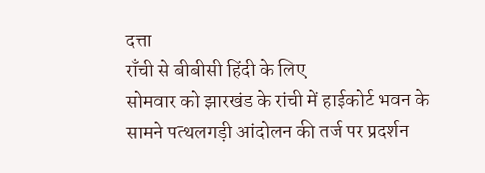दत्ता
राँची से बीबीसी हिंदी के लिए
सोमवार को झारखंड के रांची में हाईकोर्ट भवन के सामने पत्थलगड़ी आंदोलन की तर्ज पर प्रदर्शन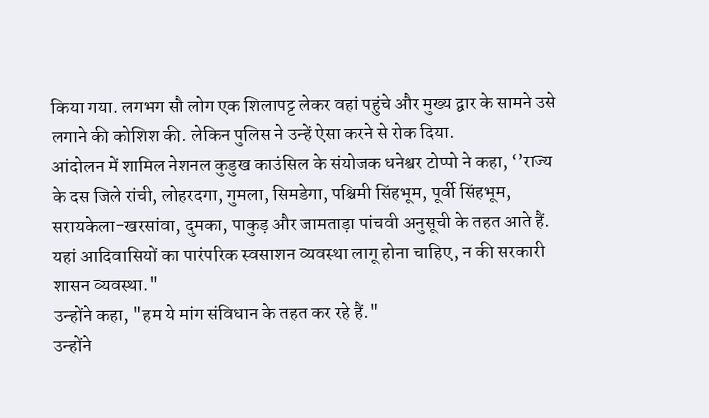किया गया. लगभग सौ लोग एक शिलापट्ट लेकर वहां पहुंचे और मुख्य द्वार के सामने उसे लगाने की कोशिश की. लेकिन पुलिस ने उन्हें ऐसा करने से रोक दिया.
आंदोलन में शामिल नेशनल कुडुख काउंसिल के संयोजक धनेश्वर टोप्पो ने कहा, ‘’राज्य के दस जिले रांची, लोहरदगा, गुमला, सिमडेगा, पश्चिमी सिंहभूम, पूर्वी सिंहभूम, सरायकेला-खरसांवा, दुमका, पाकुड़ और जामताड़ा पांचवी अनुसूची के तहत आते हैं. यहां आदिवासियों का पारंपरिक स्वसाशन व्यवस्था लागू होना चाहिए, न की सरकारी शासन व्यवस्था."
उन्होंने कहा, "हम ये मांग संविधान के तहत कर रहे हैं."
उन्होंने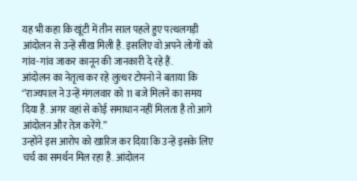यह भी कहा कि खूंटी में तीन साल पहले हुए पत्थलगड़ी आंदोलन से उन्हें सीख मिली है. इसलिए वो अपने लोगों को गांव-गांव जाकर कानून की जानकारी दे रहे हैं.
आंदोलन का नेतृत्व कर रहे लुत्थर टोपनो ने बताया कि ‘’राज्यपाल ने उन्हें मंगलवार को 11 बजे मिलने का समय दिया है. अगर वहां से कोई समाधान नहीं मिलता है तो आगे आंदोलन और तेज़ करेंगे.’’
उन्होंने इस आरोप को खारिज कर दिया कि उन्हें इसके लिए चर्च का समर्थन मिल रहा है. आंदोलन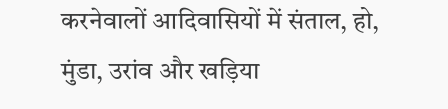करनेवालों आदिवासियों में संताल, हो, मुंडा, उरांव और खड़िया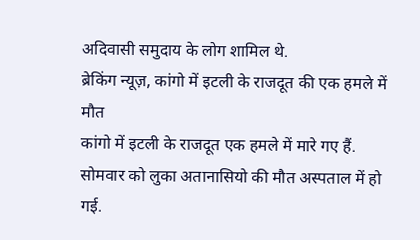अदिवासी समुदाय के लोग शामिल थे.
ब्रेकिंग न्यूज़, कांगो में इटली के राजदूत की एक हमले में मौत
कांगो में इटली के राजदूत एक हमले में मारे गए हैं. सोमवार को लुका अतानासियो की मौत अस्पताल में हो गई.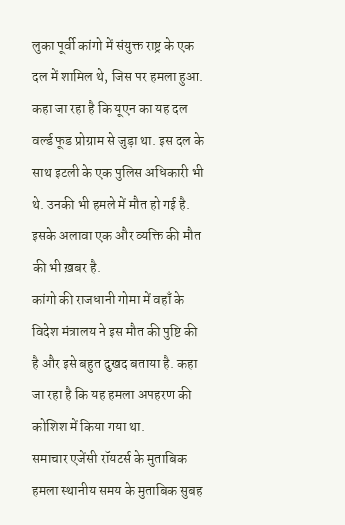लुका पूर्वी कांगो में संयुक्त राष्ट्र के एक दल में शामिल थे, जिस पर हमला हुआ.
कहा जा रहा है कि यूएन का यह दल वर्ल्ड फूड प्रोग्राम से जुड़ा था. इस दल के साथ इटली के एक पुलिस अधिकारी भी थे. उनकी भी हमले में मौत हो गई है. इसके अलावा एक और व्यक्ति की मौत की भी ख़बर है.
कांगो की राजधानी गोमा में वहाँ के विदेश मंत्रालय ने इस मौत की पुष्टि की है और इसे बहुत दुखद बताया है. कहा जा रहा है कि यह हमला अपहरण की कोशिश में किया गया था.
समाचार एजेंसी रॉयटर्स के मुताबिक हमला स्थानीय समय के मुताबिक सुबह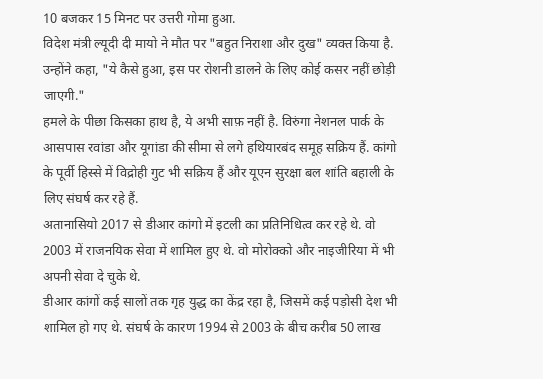10 बजकर 15 मिनट पर उत्तरी गोमा हुआ.
विदेश मंत्री ल्यूदी दी मायो ने मौत पर "बहुत निराशा और दुख" व्यक्त किया है.
उन्होंने कहा, "ये कैसे हुआ, इस पर रोशनी डालने के लिए कोई कसर नहीं छोड़ी जाएगी."
हमले के पीछा किसका हाथ है, ये अभी साफ़ नहीं है. विरुंगा नेशनल पार्क के आसपास रवांडा और यूगांडा की सीमा से लगे हथियारबंद समूह सक्रिय हैं. कांगो के पूर्वी हिस्से में विद्रोही गुट भी सक्रिय हैं और यूएन सुरक्षा बल शांति बहाली के लिए संघर्ष कर रहे हैं.
अतानासियो 2017 से डीआर कांगो में इटली का प्रतिनिधित्व कर रहे थे. वो 2003 में राजनयिक सेवा में शामिल हुए थे. वो मोरोक्को और नाइजीरिया में भी अपनी सेवा दे चुके थे.
डीआर कांगों कई सालों तक गृह युद्ध का केंद्र रहा है, जिसमें कई पड़ोसी देश भी शामिल हो गए थे. संघर्ष के कारण 1994 से 2003 के बीच करीब 50 लाख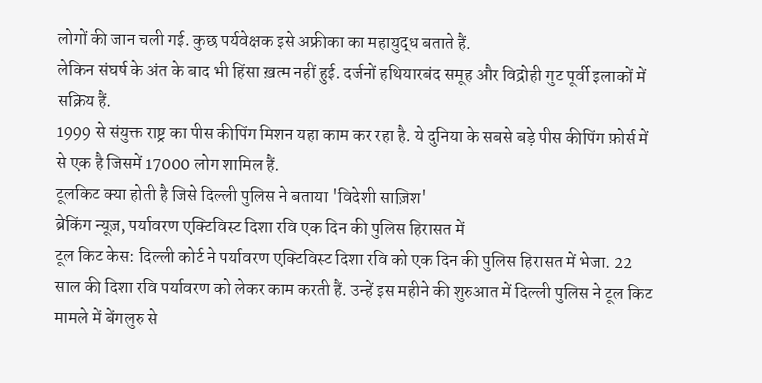लोगों की जान चली गई. कुछ पर्यवेक्षक इसे अफ्रीका का महायुद्ध बताते हैं.
लेकिन संघर्ष के अंत के बाद भी हिंसा ख़त्म नहीं हुई. दर्जनों हथियारबंद समूह और विद्रोही गुट पूर्वी इलाकों में सक्रिय हैं.
1999 से संयुक्त राष्ट्र का पीस कीपिंग मिशन यहा काम कर रहा है. ये दुनिया के सबसे बड़े पीस कीपिंग फ़ोर्स में से एक है जिसमें 17000 लोग शामिल हैं.
टूलकिट क्या होती है जिसे दिल्ली पुलिस ने बताया 'विदेशी साज़िश'
ब्रेकिंग न्यूज़, पर्यावरण एक्टिविस्ट दिशा रवि एक दिन की पुलिस हिरासत में
टूल किट केस: दिल्ली कोर्ट ने पर्यावरण एक्टिविस्ट दिशा रवि को एक दिन की पुलिस हिरासत में भेजा. 22 साल की दिशा रवि पर्यावरण को लेकर काम करती हैं. उन्हें इस महीने की शुरुआत में दिल्ली पुलिस ने टूल किट मामले में बेंगलुरु से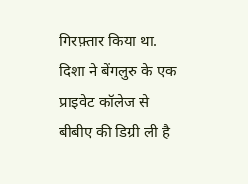गिरफ़्तार किया था.
दिशा ने बेंगलुरु के एक प्राइवेट कॉलेज से बीबीए की डिग्री ली है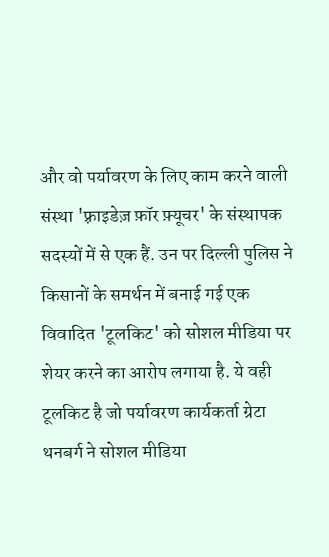और वो पर्यावरण के लिए काम करने वाली संस्था 'फ़्राइडेज़ फ़ॉर फ़्यूचर' के संस्थापक सदस्यों में से एक हैं. उन पर दिल्ली पुलिस ने किसानों के समर्थन में बनाई गई एक विवादित 'टूलकिट' को सोशल मीडिया पर शेयर करने का आरोप लगाया है. ये वही टूलकिट है जो पर्यावरण कार्यकर्ता ग्रेटा थनबर्ग ने सोशल मीडिया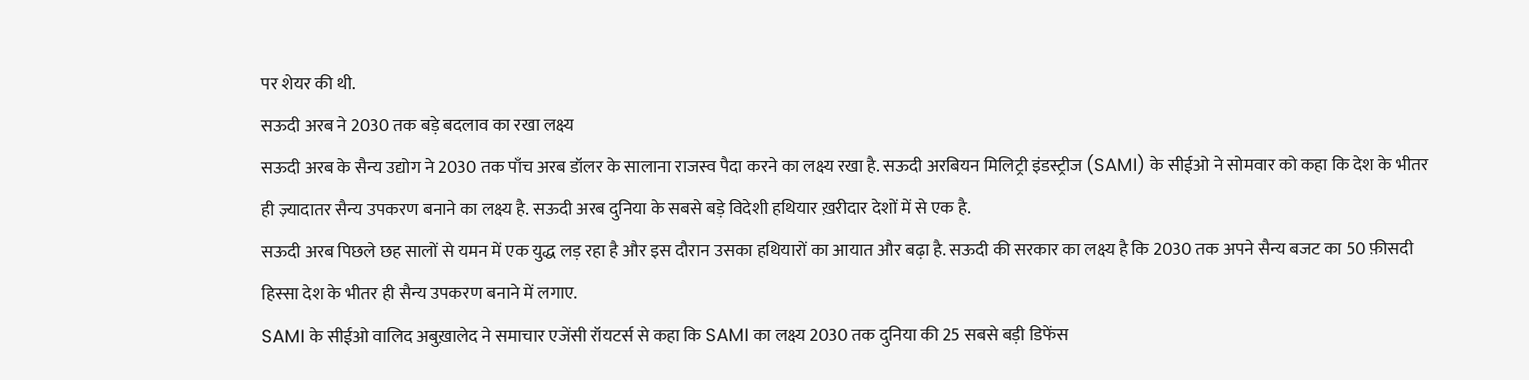पर शेयर की थी.
सऊदी अरब ने 2030 तक बड़े बदलाव का रखा लक्ष्य
सऊदी अरब के सैन्य उद्योग ने 2030 तक पाँच अरब डॉलर के सालाना राजस्व पैदा करने का लक्ष्य रखा है. सऊदी अरबियन मिलिट्री इंडस्ट्रीज (SAMI) के सीईओ ने सोमवार को कहा कि देश के भीतर ही ज़्यादातर सैन्य उपकरण बनाने का लक्ष्य है. सऊदी अरब दुनिया के सबसे बड़े विदेशी हथियार ख़रीदार देशों में से एक है.
सऊदी अरब पिछले छह सालों से यमन में एक युद्ध लड़ रहा है और इस दौरान उसका हथियारों का आयात और बढ़ा है. सऊदी की सरकार का लक्ष्य है कि 2030 तक अपने सैन्य बजट का 50 फ़ीसदी हिस्सा देश के भीतर ही सैन्य उपकरण बनाने में लगाए.
SAMI के सीईओ वालिद अबुख़ालेद ने समाचार एजेंसी रॉयटर्स से कहा कि SAMI का लक्ष्य 2030 तक दुनिया की 25 सबसे बड़ी डिफेंस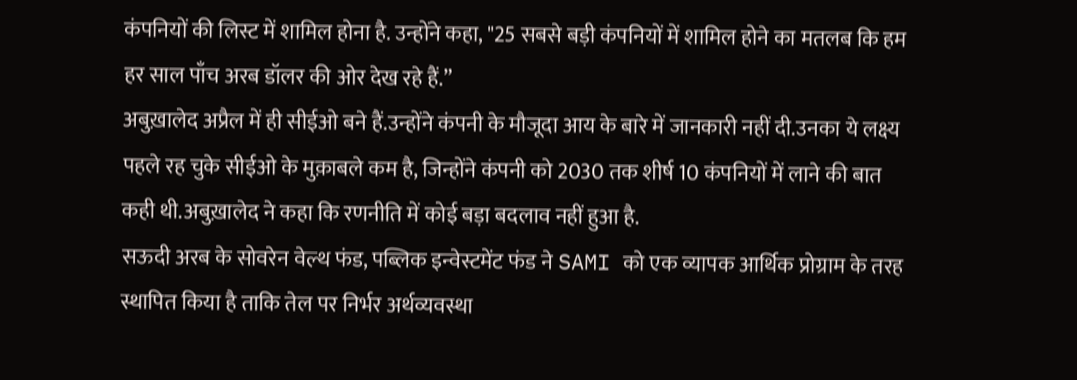कंपनियों की लिस्ट में शामिल होना है. उन्होंने कहा, "25 सबसे बड़ी कंपनियों में शामिल होने का मतलब कि हम हर साल पाँच अरब डॉलर की ओर देख रहे हैं.”
अबुख़ालेद अप्रैल में ही सीईओ बने हैं.उन्होंने कंपनी के मौजूदा आय के बारे में जानकारी नहीं दी.उनका ये लक्ष्य पहले रह चुके सीईओ के मुक़ाबले कम है, जिन्होंने कंपनी को 2030 तक शीर्ष 10 कंपनियों में लाने की बात कही थी.अबुख़ालेद ने कहा कि रणनीति में कोई बड़ा बदलाव नहीं हुआ है.
सऊदी अरब के सोवरेन वेल्थ फंड, पब्लिक इन्वेस्टमेंट फंड ने SAMI को एक व्यापक आर्थिक प्रोग्राम के तरह स्थापित किया है ताकि तेल पर निर्भर अर्थव्यवस्था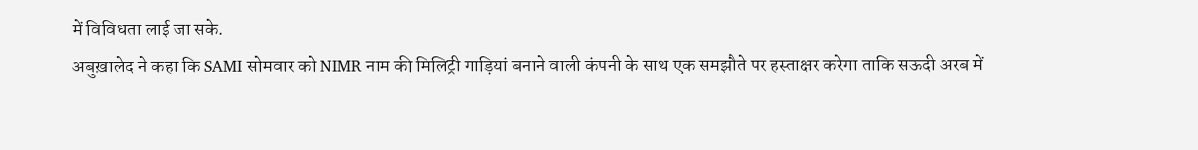में विविधता लाई जा सके.
अबुख़ालेद ने कहा कि SAMI सोमवार को NIMR नाम की मिलिट्री गाड़ियां बनाने वाली कंपनी के साथ एक समझौते पर हस्ताक्षर करेगा ताकि सऊदी अरब में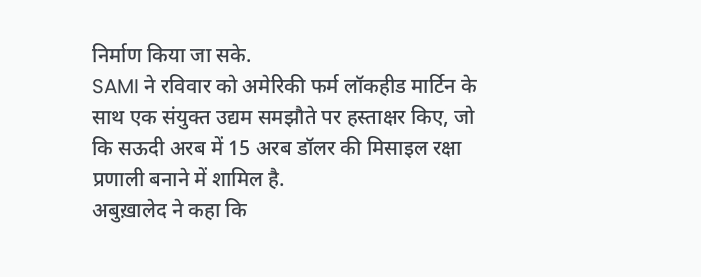निर्माण किया जा सके.
SAMI ने रविवार को अमेरिकी फर्म लॉकहीड मार्टिन के साथ एक संयुक्त उद्यम समझौते पर हस्ताक्षर किए, जो कि सऊदी अरब में 15 अरब डॉलर की मिसाइल रक्षा प्रणाली बनाने में शामिल है.
अबुख़ालेद ने कहा कि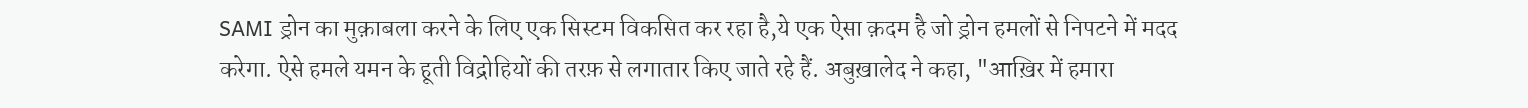SAMI ड्रोन का मुक़ाबला करने के लिए एक सिस्टम विकसित कर रहा है,ये एक ऐसा क़दम है जो ड्रोन हमलों से निपटने में मदद करेगा. ऐसे हमले यमन के हूती विद्रोहियों की तरफ़ से लगातार किए जाते रहे हैं. अबुख़ालेद ने कहा, "आख़िर में हमारा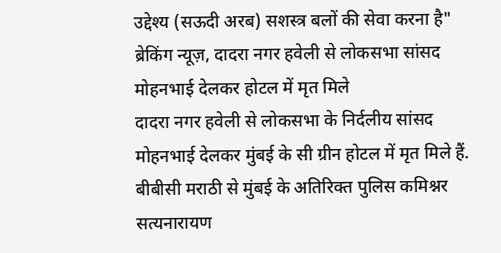उद्देश्य (सऊदी अरब) सशस्त्र बलों की सेवा करना है"
ब्रेकिंग न्यूज़, दादरा नगर हवेली से लोकसभा सांसद मोहनभाई देलकर होटल में मृत मिले
दादरा नगर हवेली से लोकसभा के निर्दलीय सांसद मोहनभाई देलकर मुंबई के सी ग्रीन होटल में मृत मिले हैं. बीबीसी मराठी से मुंबई के अतिरिक्त पुलिस कमिश्नर सत्यनारायण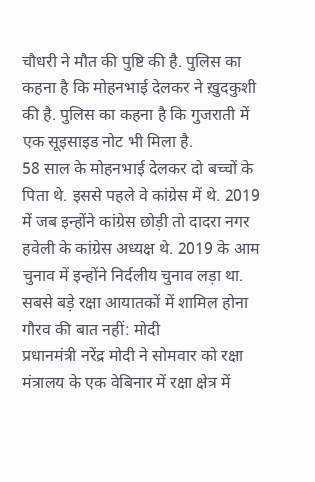चौधरी ने मौत की पुष्टि की है. पुलिस का कहना है कि मोहनभाई देलकर ने ख़ुदकुशी की है. पुलिस का कहना है कि गुजराती में एक सूइसाइड नोट भी मिला है.
58 साल के मोहनभाई देलकर दो बच्चों के पिता थे. इससे पहले वे कांग्रेस में थे. 2019 में जब इन्होंने कांग्रेस छोड़ी तो दादरा नगर हवेली के कांग्रेस अध्यक्ष थे. 2019 के आम चुनाव में इन्होंने निर्दलीय चुनाव लड़ा था.
सबसे बड़े रक्षा आयातकों में शामिल होना गौरव की बात नहीं: मोदी
प्रधानमंत्री नरेंद्र मोदी ने सोमवार को रक्षा मंत्रालय के एक वेबिनार में रक्षा क्षेत्र में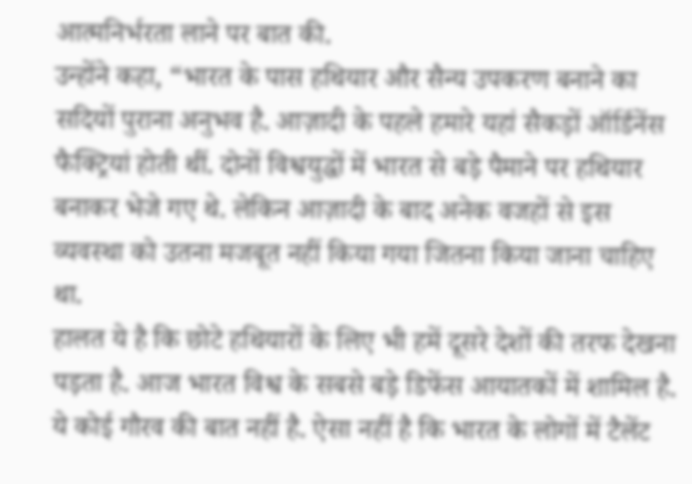आत्मनिर्भरता लाने पर बात की.
उन्होंने कहा, “भारत के पास हथियार और सैन्य उपकरण बनाने का सदियों पुराना अनुभव है. आज़ादी के पहले हमारे यहां सैकड़ों ऑर्डिनेंस फैक्ट्रियां होती थीं. दोनों विश्वयुद्धों में भारत से बड़े पैमाने पर हथियार बनाकर भेजे गए थे. लेकिन आज़ादी के बाद अनेक वजहों से इस व्यवस्था को उतना मजबूत नहीं किया गया जितना किया जाना चाहिए था.
हालत ये है कि छोटे हथियारों के लिए भी हमें दूसरे देशों की तरफ देखना पड़ता है. आज भारत विश्व के सबसे बड़े डिफेंस आयातकों में शामिल है. ये कोई गौरव की बात नहीं है. ऐसा नहीं है कि भारत के लोगों में टैलेंट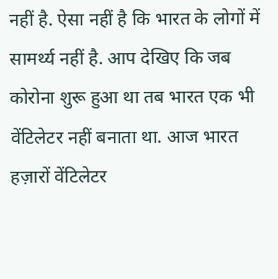नहीं है. ऐसा नहीं है कि भारत के लोगों में सामर्थ्य नहीं है. आप देखिए कि जब कोरोना शुरू हुआ था तब भारत एक भी वेंटिलेटर नहीं बनाता था. आज भारत हज़ारों वेंटिलेटर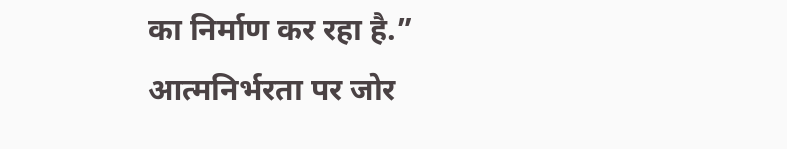का निर्माण कर रहा है.”
आत्मनिर्भरता पर जोर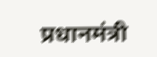प्रधानमंत्री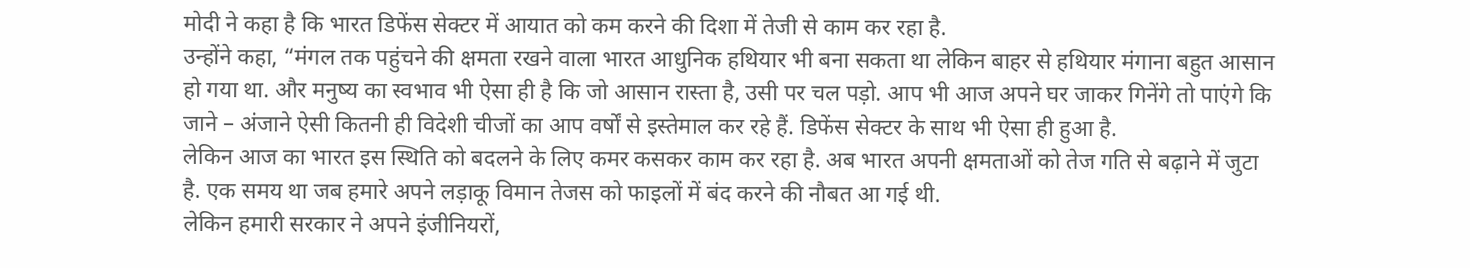मोदी ने कहा है कि भारत डिफेंस सेक्टर में आयात को कम करने की दिशा में तेजी से काम कर रहा है.
उन्होंने कहा, “मंगल तक पहुंचने की क्षमता रखने वाला भारत आधुनिक हथियार भी बना सकता था लेकिन बाहर से हथियार मंगाना बहुत आसान हो गया था. और मनुष्य का स्वभाव भी ऐसा ही है कि जो आसान रास्ता है, उसी पर चल पड़ो. आप भी आज अपने घर जाकर गिनेंगे तो पाएंगे कि जाने – अंजाने ऐसी कितनी ही विदेशी चीजों का आप वर्षों से इस्तेमाल कर रहे हैं. डिफेंस सेक्टर के साथ भी ऐसा ही हुआ है.
लेकिन आज का भारत इस स्थिति को बदलने के लिए कमर कसकर काम कर रहा है. अब भारत अपनी क्षमताओं को तेज गति से बढ़ाने में जुटा है. एक समय था जब हमारे अपने लड़ाकू विमान तेजस को फाइलों में बंद करने की नौबत आ गई थी.
लेकिन हमारी सरकार ने अपने इंजीनियरों,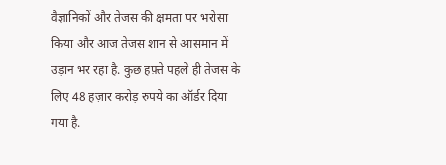वैज्ञानिकों और तेजस की क्षमता पर भरोसा किया और आज तेजस शान से आसमान में उड़ान भर रहा है. कुछ हफ़्ते पहले ही तेजस के लिए 48 हज़ार करोड़ रुपये का ऑर्डर दिया गया है.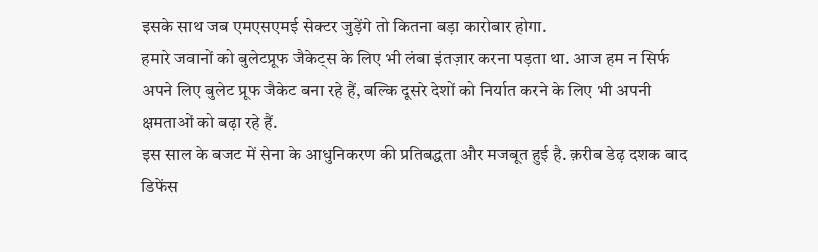इसके साथ जब एमएसएमई सेक्टर जुड़ेंगे तो कितना बड़ा कारोबार होगा.
हमारे जवानों को बुलेटप्रूफ जैकेट्स के लिए भी लंबा इंतज़ार करना पड़ता था. आज हम न सिर्फ अपने लिए बुलेट प्रूफ जैकेट बना रहे हैं, बल्कि दूसरे देशों को निर्यात करने के लिए भी अपनी क्षमताओं को बढ़ा रहे हैं.
इस साल के बजट में सेना के आधुनिकरण की प्रतिबद्धता और मजबूत हुई है. क़रीब डेढ़ दशक बाद डिफेंस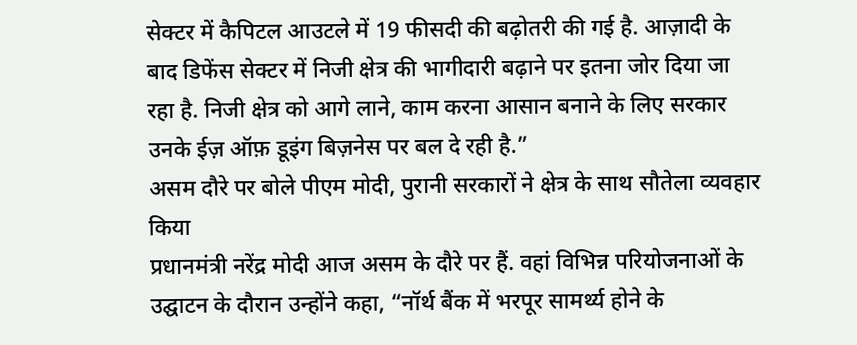सेक्टर में कैपिटल आउटले में 19 फीसदी की बढ़ोतरी की गई है. आज़ादी के बाद डिफेंस सेक्टर में निजी क्षेत्र की भागीदारी बढ़ाने पर इतना जोर दिया जा रहा है. निजी क्षेत्र को आगे लाने, काम करना आसान बनाने के लिए सरकार उनके ईज़ ऑफ़ डूइंग बिज़नेस पर बल दे रही है.”
असम दौरे पर बोले पीएम मोदी, पुरानी सरकारों ने क्षेत्र के साथ सौतेला व्यवहार किया
प्रधानमंत्री नरेंद्र मोदी आज असम के दौरे पर हैं. वहां विभिन्न परियोजनाओं के उद्घाटन के दौरान उन्होंने कहा, “नॉर्थ बैंक में भरपूर सामर्थ्य होने के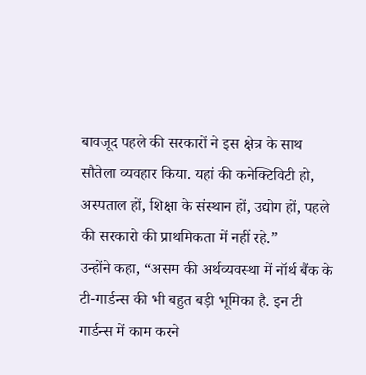बावजूद पहले की सरकारों ने इस क्षेत्र के साथ सौतेला व्यवहार किया. यहां की कनेक्टिविटी हो, अस्पताल हों, शिक्षा के संस्थान हों, उद्योग हों, पहले की सरकारो की प्राथमिकता में नहीं रहे.”
उन्होंने कहा, “असम की अर्थव्यवस्था में नॉर्थ बैंक के टी-गार्डन्स की भी बहुत बड़ी भूमिका है. इन टी गार्डन्स में काम करने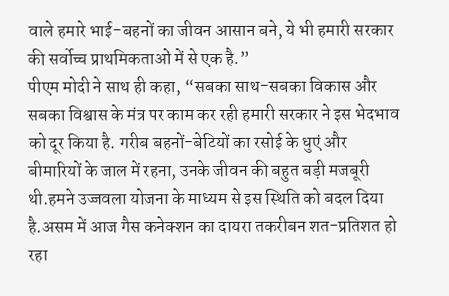वाले हमारे भाई-बहनों का जीवन आसान बने, ये भी हमारी सरकार की सर्वोच्च प्राथमिकताओं में से एक है.”
पीएम मोदी ने साथ ही कहा, “सबका साथ-सबका विकास और सबका विश्वास के मंत्र पर काम कर रही हमारी सरकार ने इस भेदभाव को दूर किया है. गरीब बहनों-बेटियों का रसोई के धुएं और बीमारियों के जाल में रहना, उनके जीवन की बहुत बड़ी मजबूरी थी.हमने उज्जवला योजना के माध्यम से इस स्थिति को बदल दिया है.असम में आज गैस कनेक्शन का दायरा तकरीबन शत-प्रतिशत हो रहा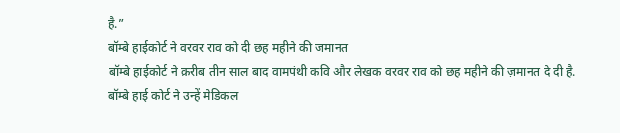है.”
बॉम्बे हाईकोर्ट ने वरवर राव को दी छह महीने की जमानत
बॉम्बे हाईकोर्ट ने क़रीब तीन साल बाद वामपंथी कवि और लेखक वरवर राव को छह महीने की ज़मानत दे दी है.
बॉम्बे हाई कोर्ट ने उन्हें मेडिकल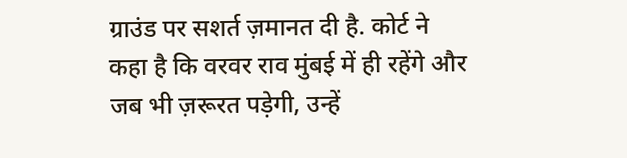ग्राउंड पर सशर्त ज़मानत दी है. कोर्ट ने कहा है कि वरवर राव मुंबई में ही रहेंगे और जब भी ज़रूरत पड़ेगी, उन्हें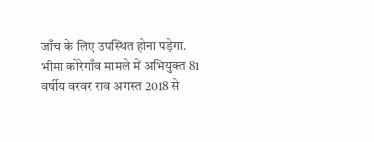जाँच के लिए उपस्थित होना पड़ेगा.
भीमा कोरेगाँव मामले में अभियुक्त 81 वर्षीय वरवर राव अगस्त 2018 से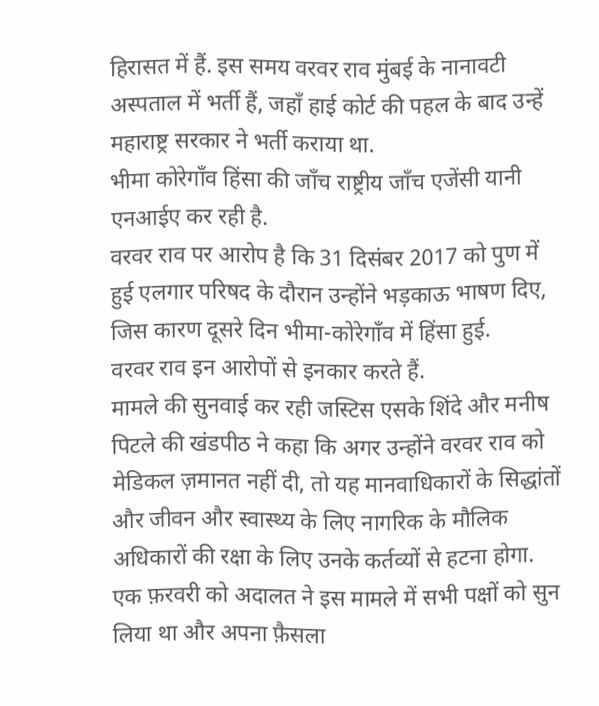हिरासत में हैं. इस समय वरवर राव मुंबई के नानावटी अस्पताल में भर्ती हैं, जहाँ हाई कोर्ट की पहल के बाद उन्हें महाराष्ट्र सरकार ने भर्ती कराया था.
भीमा कोरेगाँव हिंसा की जाँच राष्ट्रीय जाँच एजेंसी यानी एनआईए कर रही है.
वरवर राव पर आरोप है कि 31 दिसंबर 2017 को पुण में हुई एलगार परिषद के दौरान उन्होंने भड़काऊ भाषण दिए, जिस कारण दूसरे दिन भीमा-कोरेगाँव में हिंसा हुई.
वरवर राव इन आरोपों से इनकार करते हैं.
मामले की सुनवाई कर रही जस्टिस एसके शिंदे और मनीष पिटले की खंडपीठ ने कहा कि अगर उन्होंने वरवर राव को मेडिकल ज़मानत नहीं दी, तो यह मानवाधिकारों के सिद्धांतों और जीवन और स्वास्थ्य के लिए नागरिक के मौलिक अधिकारों की रक्षा के लिए उनके कर्तव्यों से हटना होगा.
एक फ़रवरी को अदालत ने इस मामले में सभी पक्षों को सुन लिया था और अपना फ़ैसला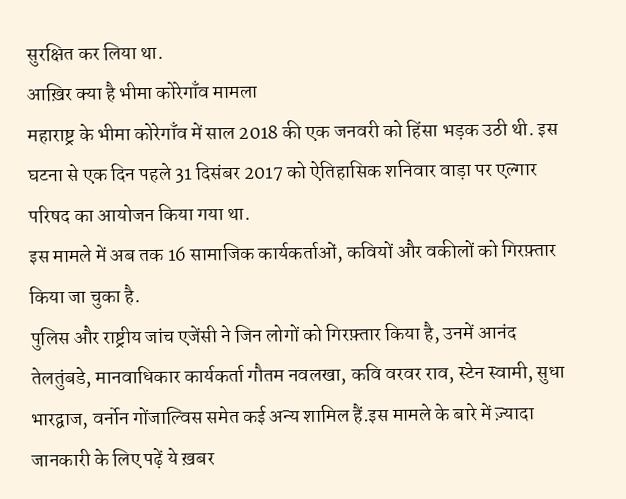सुरक्षित कर लिया था.
आख़िर क्या है भीमा कोरेगाँव मामला
महाराष्ट्र के भीमा कोरेगाँव में साल 2018 की एक जनवरी को हिंसा भड़क उठी थी. इस घटना से एक दिन पहले 31 दिसंबर 2017 को ऐतिहासिक शनिवार वाड़ा पर एल्गार परिषद का आयोजन किया गया था.
इस मामले में अब तक 16 सामाजिक कार्यकर्ताओं, कवियों और वकीलों को गिरफ़्तार किया जा चुका है.
पुलिस और राष्ट्रीय जांच एजेंसी ने जिन लोगों को गिरफ़्तार किया है, उनमें आनंद तेलतुंबडे, मानवाधिकार कार्यकर्ता गौतम नवलखा, कवि वरवर राव, स्टेन स्वामी, सुधा भारद्वाज, वर्नोन गोंजाल्विस समेत कई अन्य शामिल हैं.इस मामले के बारे में ज़्यादा जानकारी के लिए पढ़ें ये ख़बर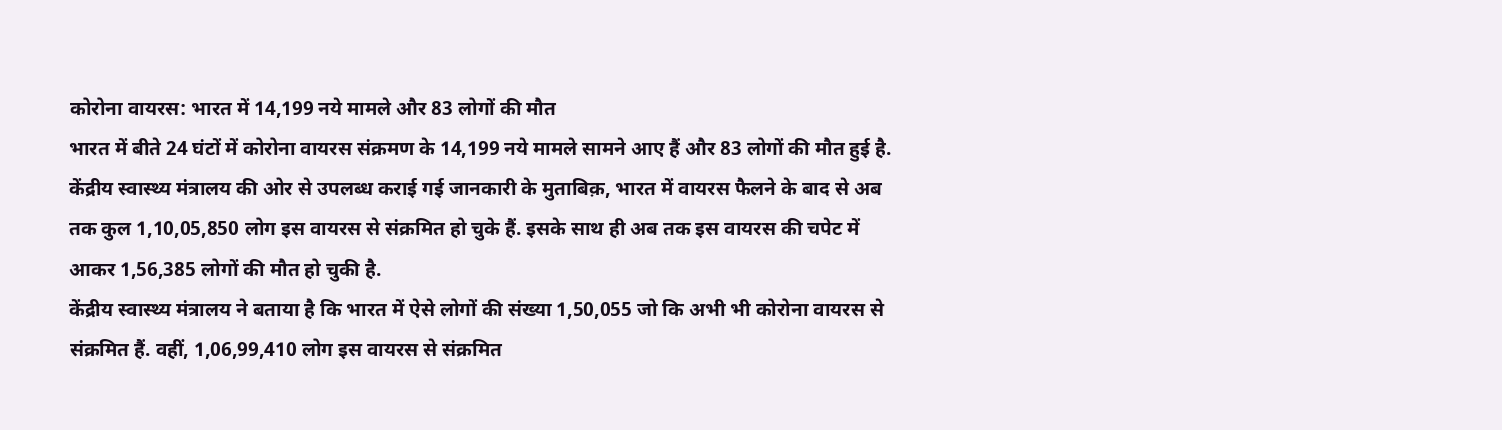कोरोना वायरस: भारत में 14,199 नये मामले और 83 लोगों की मौत
भारत में बीते 24 घंटों में कोरोना वायरस संक्रमण के 14,199 नये मामले सामने आए हैं और 83 लोगों की मौत हुई है.
केंद्रीय स्वास्थ्य मंत्रालय की ओर से उपलब्ध कराई गई जानकारी के मुताबिक़, भारत में वायरस फैलने के बाद से अब तक कुल 1,10,05,850 लोग इस वायरस से संक्रमित हो चुके हैं. इसके साथ ही अब तक इस वायरस की चपेट में आकर 1,56,385 लोगों की मौत हो चुकी है.
केंद्रीय स्वास्थ्य मंत्रालय ने बताया है कि भारत में ऐसे लोगों की संख्या 1,50,055 जो कि अभी भी कोरोना वायरस से संक्रमित हैं. वहीं, 1,06,99,410 लोग इस वायरस से संक्रमित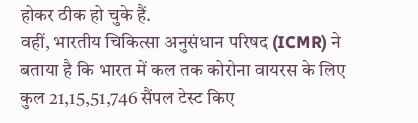होकर ठीक हो चुके हैं.
वहीं, भारतीय चिकित्सा अनुसंधान परिषद (ICMR) ने बताया है कि भारत में कल तक कोरोना वायरस के लिए कुल 21,15,51,746 सैंपल टेस्ट किए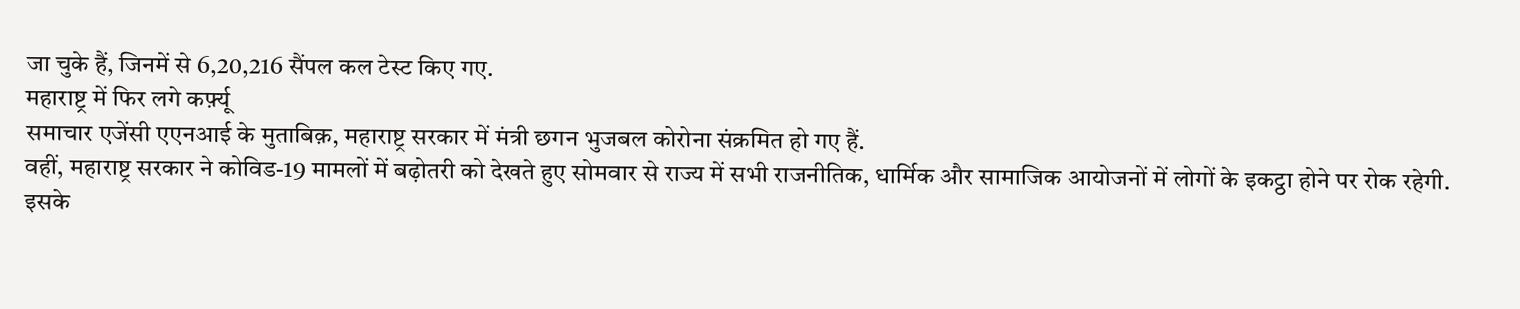जा चुके हैं, जिनमें से 6,20,216 सैंपल कल टेस्ट किए गए.
महाराष्ट्र में फिर लगे कर्फ़्यू
समाचार एजेंसी एएनआई के मुताबिक़, महाराष्ट्र सरकार में मंत्री छगन भुजबल कोरोना संक्रमित हो गए हैं.
वहीं, महाराष्ट्र सरकार ने कोविड-19 मामलों में बढ़ोतरी को देखते हुए सोमवार से राज्य में सभी राजनीतिक, धार्मिक और सामाजिक आयोजनों में लोगों के इकट्ठा होने पर रोक रहेगी.
इसके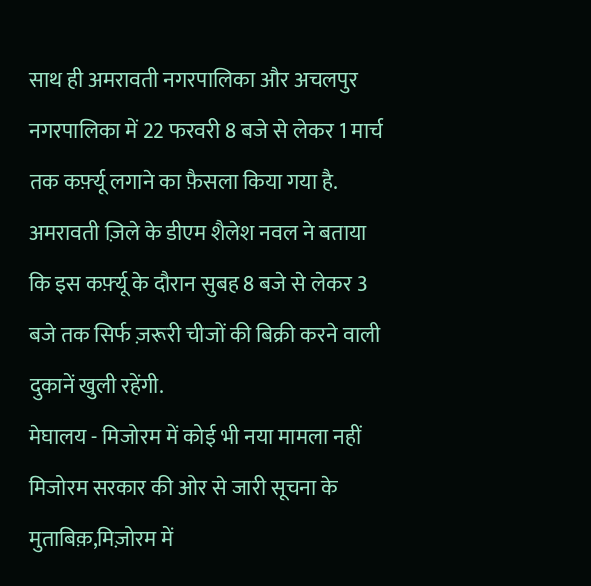साथ ही अमरावती नगरपालिका और अचलपुर नगरपालिका में 22 फरवरी 8 बजे से लेकर 1 मार्च तक कर्फ़्यू लगाने का फ़ैसला किया गया है.
अमरावती ज़िले के डीएम शैलेश नवल ने बताया कि इस कर्फ़्यू के दौरान सुबह 8 बजे से लेकर 3 बजे तक सिर्फ ज़रूरी चीजों की बिक्री करने वाली दुकानें खुली रहेंगी.
मेघालय - मिजोरम में कोई भी नया मामला नहीं
मिजोरम सरकार की ओर से जारी सूचना के मुताबिक़,मिज़ोरम में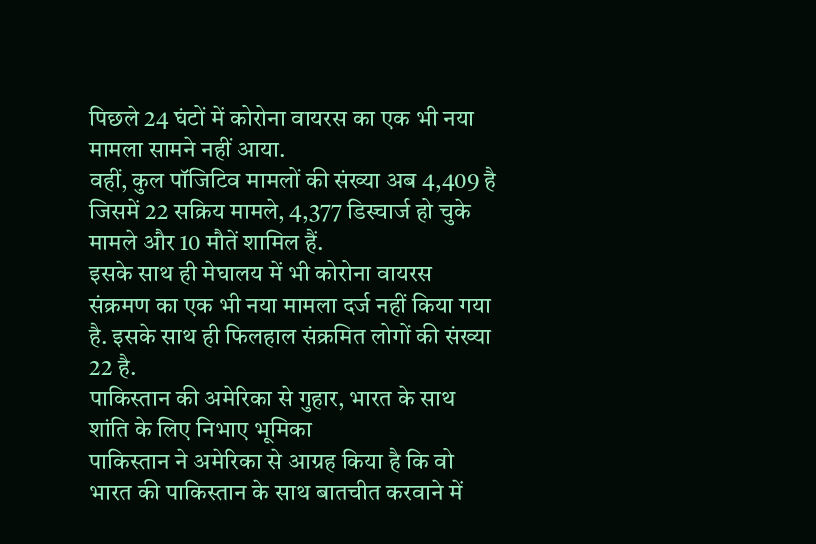पिछले 24 घंटों में कोरोना वायरस का एक भी नया मामला सामने नहीं आया.
वहीं, कुल पॉजिटिव मामलों की संख्या अब 4,409 है जिसमें 22 सक्रिय मामले, 4,377 डिस्चार्ज हो चुके मामले और 10 मौतें शामिल हैं.
इसके साथ ही मेघालय में भी कोरोना वायरस संक्रमण का एक भी नया मामला दर्ज नहीं किया गया है. इसके साथ ही फिलहाल संक्रमित लोगों की संख्या 22 है.
पाकिस्तान की अमेरिका से गुहार, भारत के साथ शांति के लिए निभाए भूमिका
पाकिस्तान ने अमेरिका से आग्रह किया है कि वो भारत की पाकिस्तान के साथ बातचीत करवाने में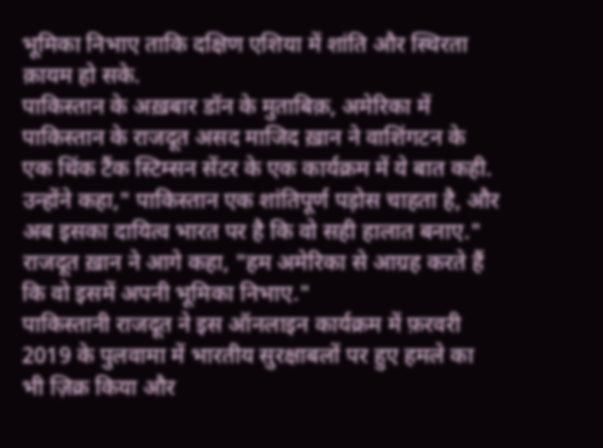भूमिका निभाए ताकि दक्षिण एशिया में शांति और स्थिरता क़ायम हो सके.
पाकिस्तान के अख़बार डॉन के मुताबिक़, अमेरिका में पाकिस्तान के राजदूत असद माजिद ख़ान ने वाशिंगटन के एक थिंक टैंक स्टिम्सन सेंटर के एक कार्यक्रम में ये बात कही.
उन्होंने कहा," पाकिस्तान एक शांतिपूर्ण पड़ोस चाहता है, और अब इसका दायित्व भारत पर है कि वो सही हालात बनाए."
राजदूत ख़ान ने आगे कहा, "हम अमेरिका से आग्रह करते हैं कि वो इसमें अपनी भूमिका निभाए."
पाकिस्तानी राजदूत ने इस ऑनलाइन कार्यक्रम में फ़रवरी 2019 के पुलवामा में भारतीय सुरक्षाबलों पर हुए हमले का भी ज़िक्र किया और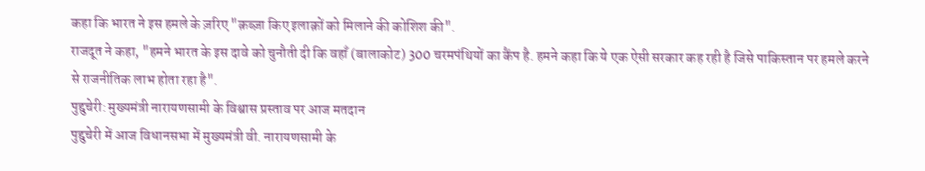कहा कि भारत ने इस हमले के ज़रिए "क़ब्ज़ा किए इलाक़ों को मिलाने की कोशिश की".
राजदूत ने कहा, "हमने भारत के इस दावे को चुनौती दी कि वहाँ (बालाकोट) 300 चरमपंथियों का कैंप है. हमने कहा कि ये एक ऐसी सरकार कह रही है जिसे पाकिस्तान पर हमले करने से राजनीतिक लाभ होता रहा है".
पुद्दुचेरी: मुख्यमंत्री नारायणसामी के विश्वास प्रस्ताव पर आज मतदान
पुद्दुचेरी में आज विधानसभा में मुख्यमंत्री वी. नारायणसामी के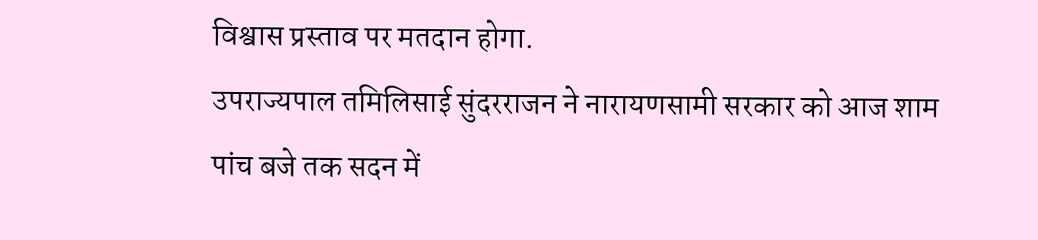विश्वास प्रस्ताव पर मतदान होगा.
उपराज्यपाल तमिलिसाई सुंदरराजन ने नारायणसामी सरकार को आज शाम पांच बजे तक सदन में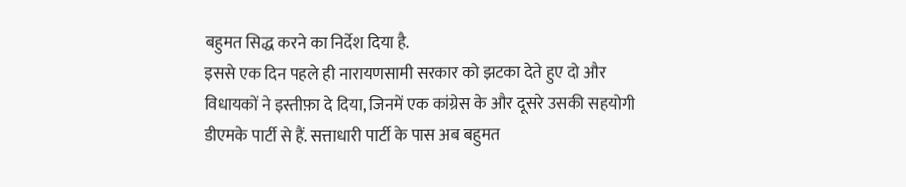बहुमत सिद्ध करने का निर्देश दिया है.
इससे एक दिन पहले ही नारायणसामी सरकार को झटका देते हुए दो और विधायकों ने इस्तीफ़ा दे दिया, जिनमें एक कांग्रेस के और दूसरे उसकी सहयोगी डीएमके पार्टी से हैं. सत्ताधारी पार्टी के पास अब बहुमत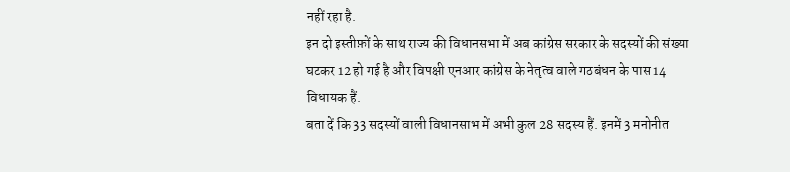नहीं रहा है.
इन दो इस्तीफ़ों के साथ राज्य की विधानसभा में अब कांग्रेस सरकार के सदस्यों की संख्या घटकर 12 हो गई है और विपक्षी एनआर कांग्रेस के नेतृत्व वाले गठबंधन के पास 14 विधायक हैं.
बता दें कि 33 सदस्यों वाली विधानसाभ में अभी कुल 28 सदस्य हैं. इनमें 3 मनोनीत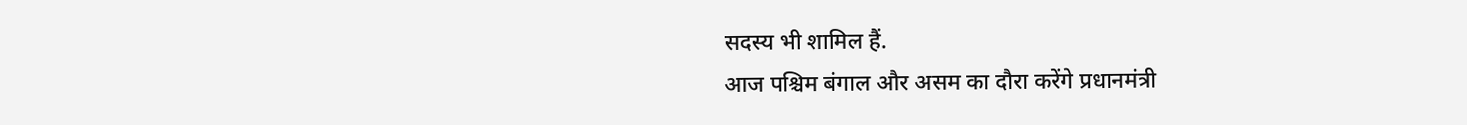सदस्य भी शामिल हैं.
आज पश्चिम बंगाल और असम का दौरा करेंगे प्रधानमंत्री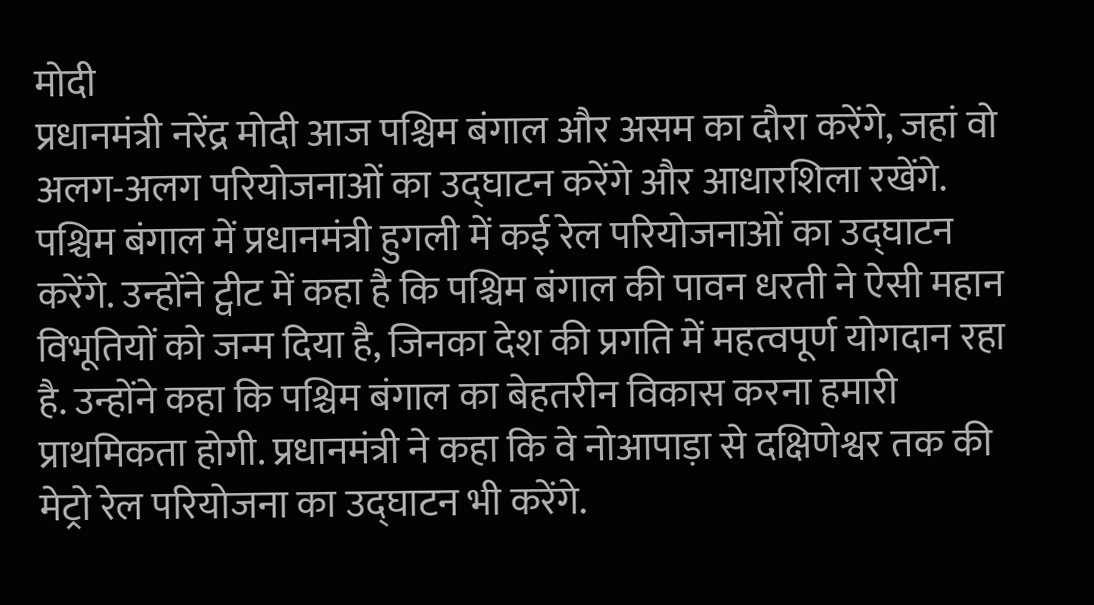मोदी
प्रधानमंत्री नरेंद्र मोदी आज पश्चिम बंगाल और असम का दौरा करेंगे, जहां वो अलग-अलग परियोजनाओं का उद्घाटन करेंगे और आधारशिला रखेंगे.
पश्चिम बंगाल में प्रधानमंत्री हुगली में कई रेल परियोजनाओं का उद्घाटन करेंगे. उन्होंने ट्वीट में कहा है कि पश्चिम बंगाल की पावन धरती ने ऐसी महान विभूतियों को जन्म दिया है, जिनका देश की प्रगति में महत्वपूर्ण योगदान रहा है. उन्होंने कहा कि पश्चिम बंगाल का बेहतरीन विकास करना हमारी प्राथमिकता होगी. प्रधानमंत्री ने कहा कि वे नोआपाड़ा से दक्षिणेश्वर तक की मेट्रो रेल परियोजना का उद्घाटन भी करेंगे.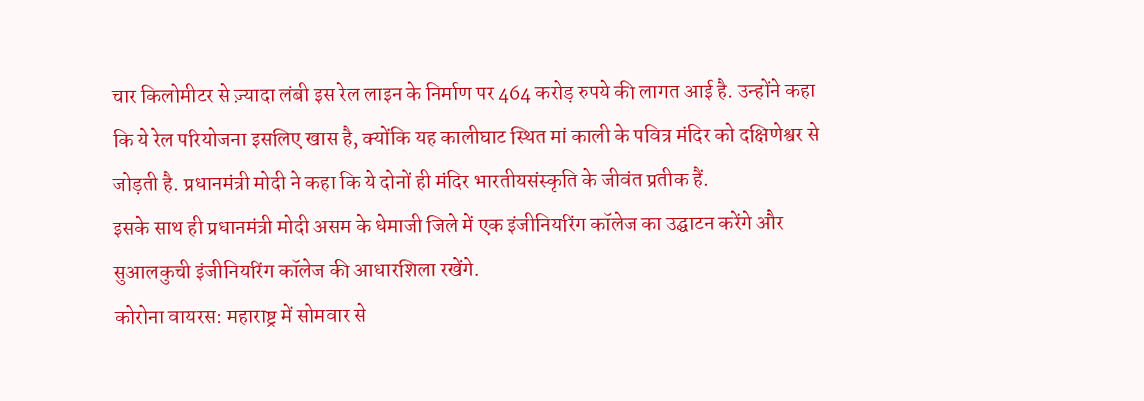चार किलोमीटर से ज़्यादा लंबी इस रेल लाइन के निर्माण पर 464 करोड़ रुपये की लागत आई है. उन्होंने कहा कि ये रेल परियोजना इसलिए खास है, क्योंकि यह कालीघाट स्थित मां काली के पवित्र मंदिर को दक्षिणेश्वर से जोड़ती है. प्रधानमंत्री मोदी ने कहा कि ये दोनों ही मंदिर भारतीयसंस्कृति के जीवंत प्रतीक हैं.
इसके साथ ही प्रधानमंत्री मोदी असम के धेमाजी जिले में एक इंजीनियरिंग कॉलेज का उद्घाटन करेंगे और सुआलकुची इंजीनियरिंग कॉलेज की आधारशिला रखेंगे.
कोरोना वायरस: महाराष्ट्र में सोमवार से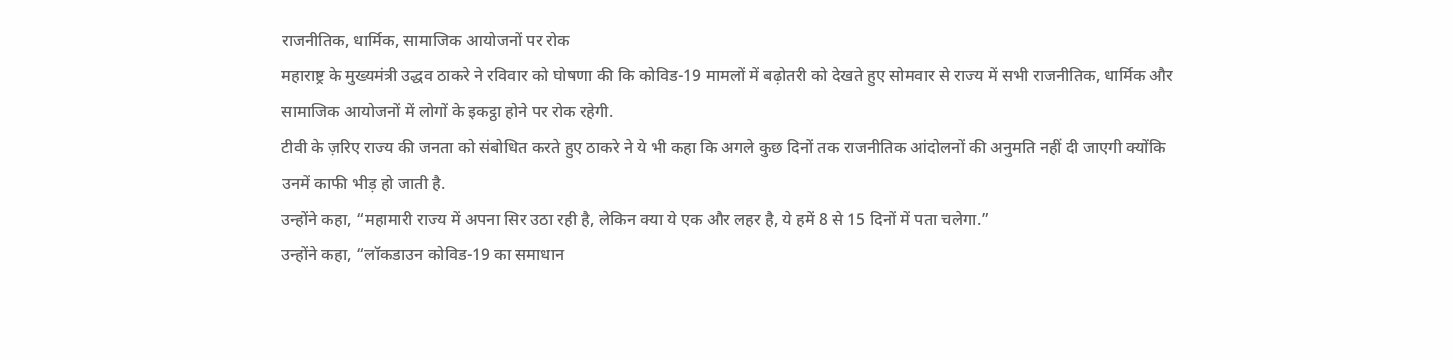राजनीतिक, धार्मिक, सामाजिक आयोजनों पर रोक
महाराष्ट्र के मुख्यमंत्री उद्धव ठाकरे ने रविवार को घोषणा की कि कोविड-19 मामलों में बढ़ोतरी को देखते हुए सोमवार से राज्य में सभी राजनीतिक, धार्मिक और सामाजिक आयोजनों में लोगों के इकट्ठा होने पर रोक रहेगी.
टीवी के ज़रिए राज्य की जनता को संबोधित करते हुए ठाकरे ने ये भी कहा कि अगले कुछ दिनों तक राजनीतिक आंदोलनों की अनुमति नहीं दी जाएगी क्योंकि उनमें काफी भीड़ हो जाती है.
उन्होंने कहा, “महामारी राज्य में अपना सिर उठा रही है, लेकिन क्या ये एक और लहर है, ये हमें 8 से 15 दिनों में पता चलेगा.”
उन्होंने कहा, “लॉकडाउन कोविड-19 का समाधान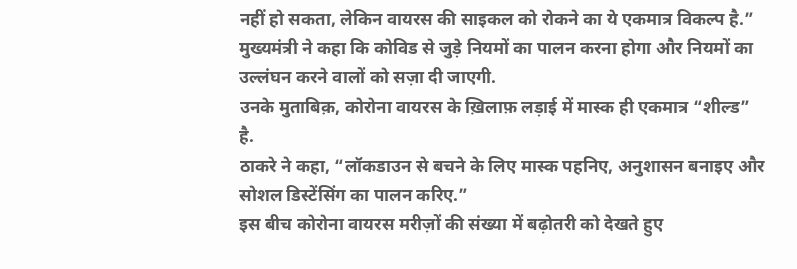नहीं हो सकता, लेकिन वायरस की साइकल को रोकने का ये एकमात्र विकल्प है.”
मुख्यमंत्री ने कहा कि कोविड से जुड़े नियमों का पालन करना होगा और नियमों का उल्लंघन करने वालों को सज़ा दी जाएगी.
उनके मुताबिक़, कोरोना वायरस के ख़िलाफ़ लड़ाई में मास्क ही एकमात्र “शील्ड” है.
ठाकरे ने कहा, “लॉकडाउन से बचने के लिए मास्क पहनिए, अनुशासन बनाइए और सोशल डिस्टेंसिंग का पालन करिए.”
इस बीच कोरोना वायरस मरीज़ों की संख्या में बढ़ोतरी को देखते हुए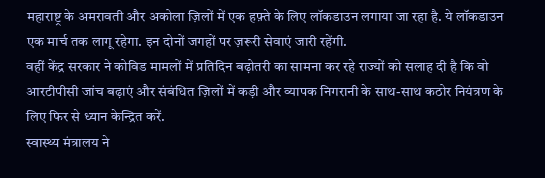महाराष्ट्र के अमरावती और अकोला ज़िलों में एक हफ़्ते के लिए लॉकडाउन लगाया जा रहा है. ये लॉकडाउन एक मार्च तक लागू रहेगा. इन दोनों जगहों पर ज़रूरी सेवाएं जारी रहेंगी.
वहीं केंद्र सरकार ने कोविड मामलों में प्रतिदिन बढ़ोतरी का सामना कर रहे राज्यों को सलाह दी है कि वो आरटीपीसी जांच बढ़ाएं और संबंधित ज़िलों में कड़ी और व्यापक निगरानी के साथ-साथ कठोर नियंत्रण के लिए फिर से ध्यान केन्द्रित करें.
स्वास्थ्य मंत्रालय ने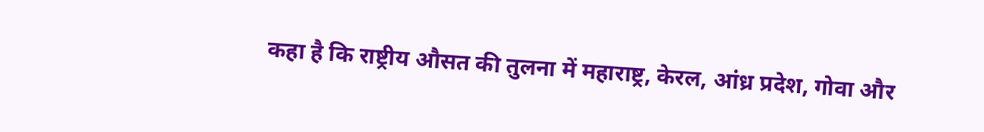कहा है कि राष्ट्रीय औसत की तुलना में महाराष्ट्र, केरल, आंध्र प्रदेश, गोवा और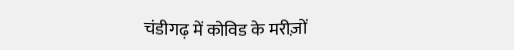चंडीगढ़ में कोविड के मरीज़ों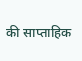की साप्ताहिक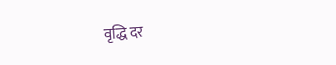वृद्धि दर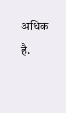अधिक है.